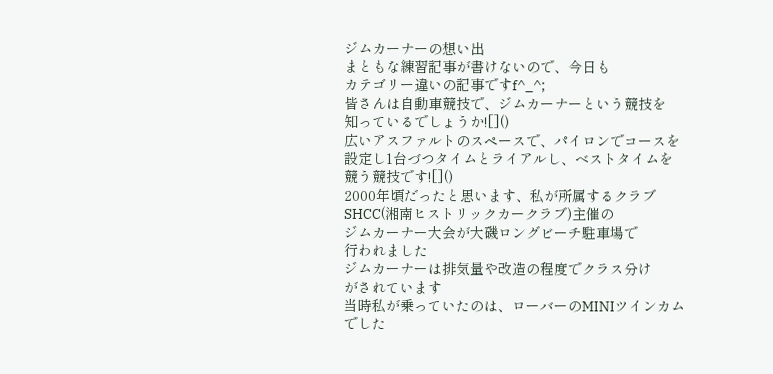ジムカーナーの想い出
まともな練習記事が書けないので、今日も
カテゴリー違いの記事ですf^_^;
皆さんは自動車競技で、ジムカーナーという競技を
知っているでしょうか![]()
広いアスファルトのスペースで、パイロンでコースを
設定し1台づつタイムとライアルし、ベストタイムを
競う競技です![]()
2000年頃だったと思います、私が所属するクラブ
SHCC(湘南ヒストリックカークラブ)主催の
ジムカーナー大会が大磯ロングビーチ駐車場で
行われました
ジムカーナーは排気量や改造の程度でクラス分け
がされています
当時私が乗っていたのは、ローバーのMINIツインカム
でした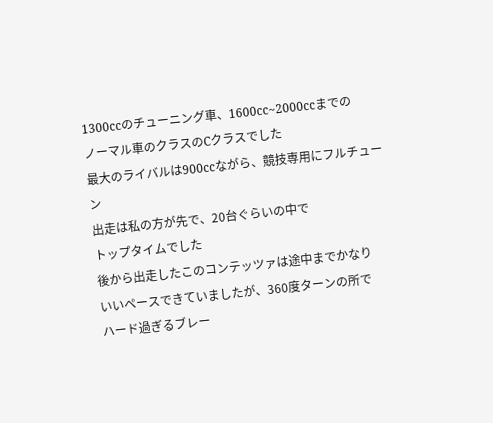1300ccのチューニング車、1600cc~2000ccまでの
ノーマル車のクラスのCクラスでした
最大のライバルは900ccながら、競技専用にフルチューン
出走は私の方が先で、20台ぐらいの中で
トップタイムでした
後から出走したこのコンテッツァは途中までかなり
いいペースできていましたが、360度ターンの所で
ハード過ぎるブレー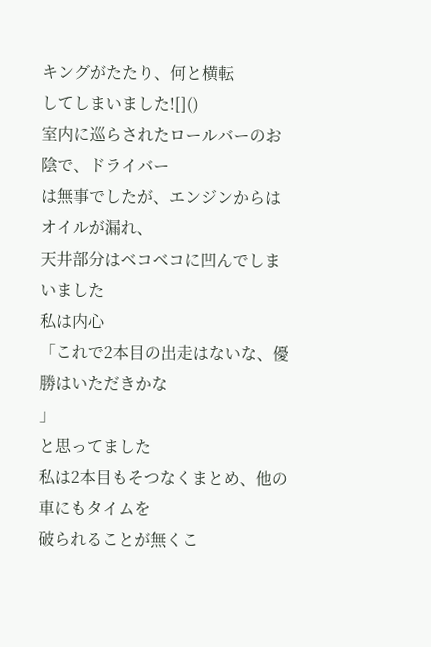キングがたたり、何と横転
してしまいました![]()
室内に巡らされたロールバーのお陰で、ドライバー
は無事でしたが、エンジンからはオイルが漏れ、
天井部分はベコベコに凹んでしまいました
私は内心
「これで2本目の出走はないな、優勝はいただきかな
」
と思ってました
私は2本目もそつなくまとめ、他の車にもタイムを
破られることが無くこ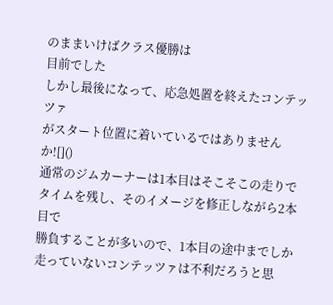のままいけばクラス優勝は
目前でした
しかし最後になって、応急処置を終えたコンテッツァ
がスタート位置に着いているではありませんか![]()
通常のジムカーナーは1本目はそこそこの走りで
タイムを残し、そのイメージを修正しながら2本目で
勝負することが多いので、1本目の途中までしか
走っていないコンテッツァは不利だろうと思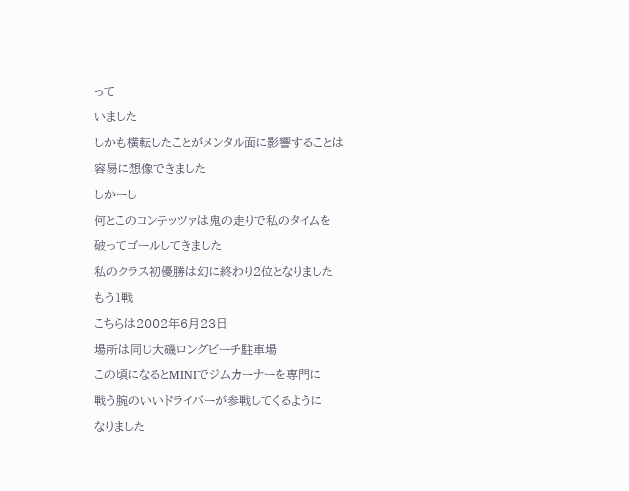って
いました
しかも横転したことがメンタル面に影響することは
容易に想像できました
しかーし
何とこのコンテッツァは鬼の走りで私のタイムを
破ってゴールしてきました
私のクラス初優勝は幻に終わり2位となりました
もう1戦
こちらは2002年6月23日
場所は同じ大磯ロングビーチ駐車場
この頃になるとMINIでジムカーナーを専門に
戦う腕のいいドライバーが参戦してくるように
なりました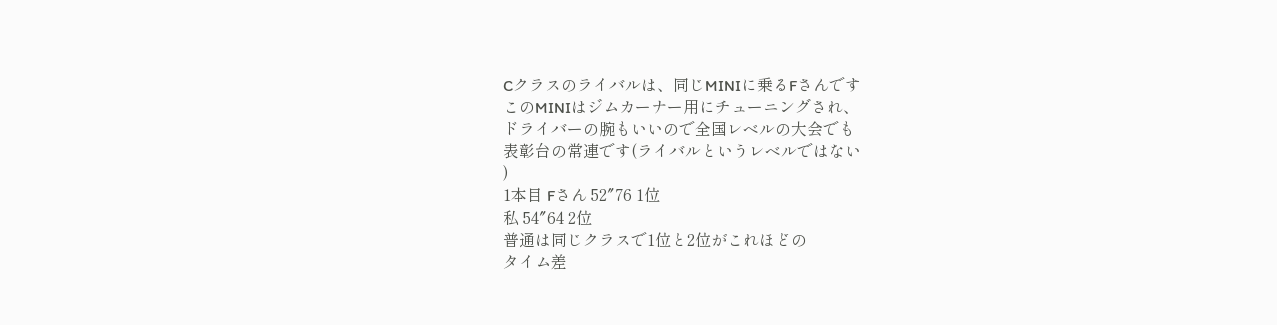Cクラスのライバルは、同じMINIに乗るFさんです
このMINIはジムカーナー用にチューニングされ、
ドライバーの腕もいいので全国レベルの大会でも
表彰台の常連です(ライバルというレベルではない
)
1本目 Fさん 52″76 1位
私 54″64 2位
普通は同じクラスで1位と2位がこれほどの
タイム差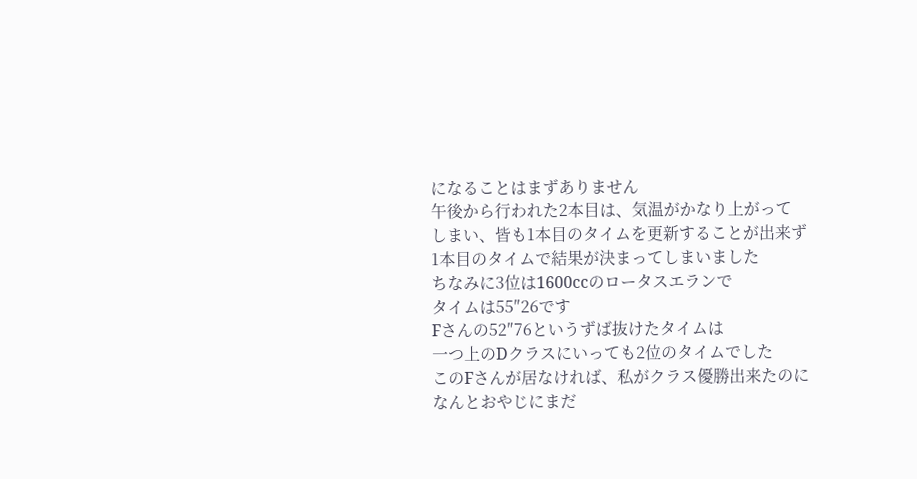になることはまずありません
午後から行われた2本目は、気温がかなり上がって
しまい、皆も1本目のタイムを更新することが出来ず
1本目のタイムで結果が決まってしまいました
ちなみに3位は1600ccのロータスエランで
タイムは55″26です
Fさんの52″76というずば抜けたタイムは
一つ上のDクラスにいっても2位のタイムでした
このFさんが居なければ、私がクラス優勝出来たのに
なんとおやじにまだ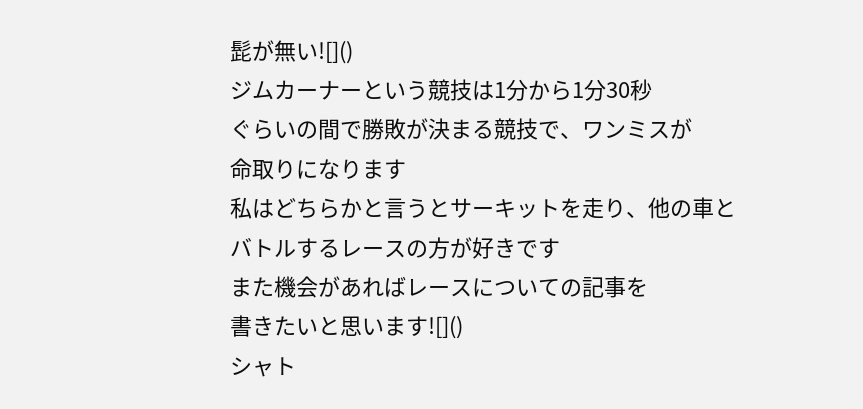髭が無い![]()
ジムカーナーという競技は1分から1分30秒
ぐらいの間で勝敗が決まる競技で、ワンミスが
命取りになります
私はどちらかと言うとサーキットを走り、他の車と
バトルするレースの方が好きです
また機会があればレースについての記事を
書きたいと思います![]()
シャト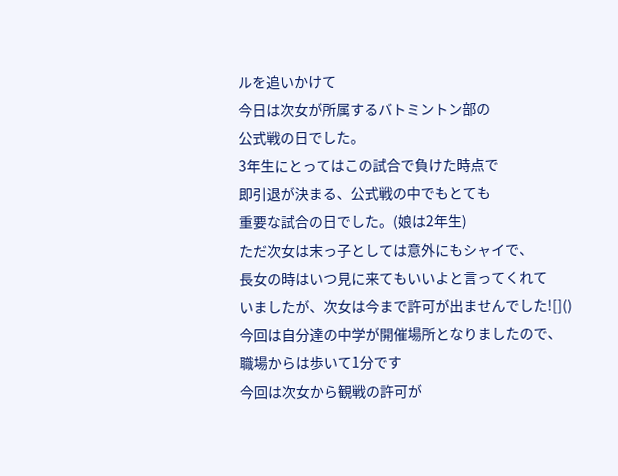ルを追いかけて
今日は次女が所属するバトミントン部の
公式戦の日でした。
3年生にとってはこの試合で負けた時点で
即引退が決まる、公式戦の中でもとても
重要な試合の日でした。(娘は2年生)
ただ次女は末っ子としては意外にもシャイで、
長女の時はいつ見に来てもいいよと言ってくれて
いましたが、次女は今まで許可が出ませんでした![]()
今回は自分達の中学が開催場所となりましたので、
職場からは歩いて1分です
今回は次女から観戦の許可が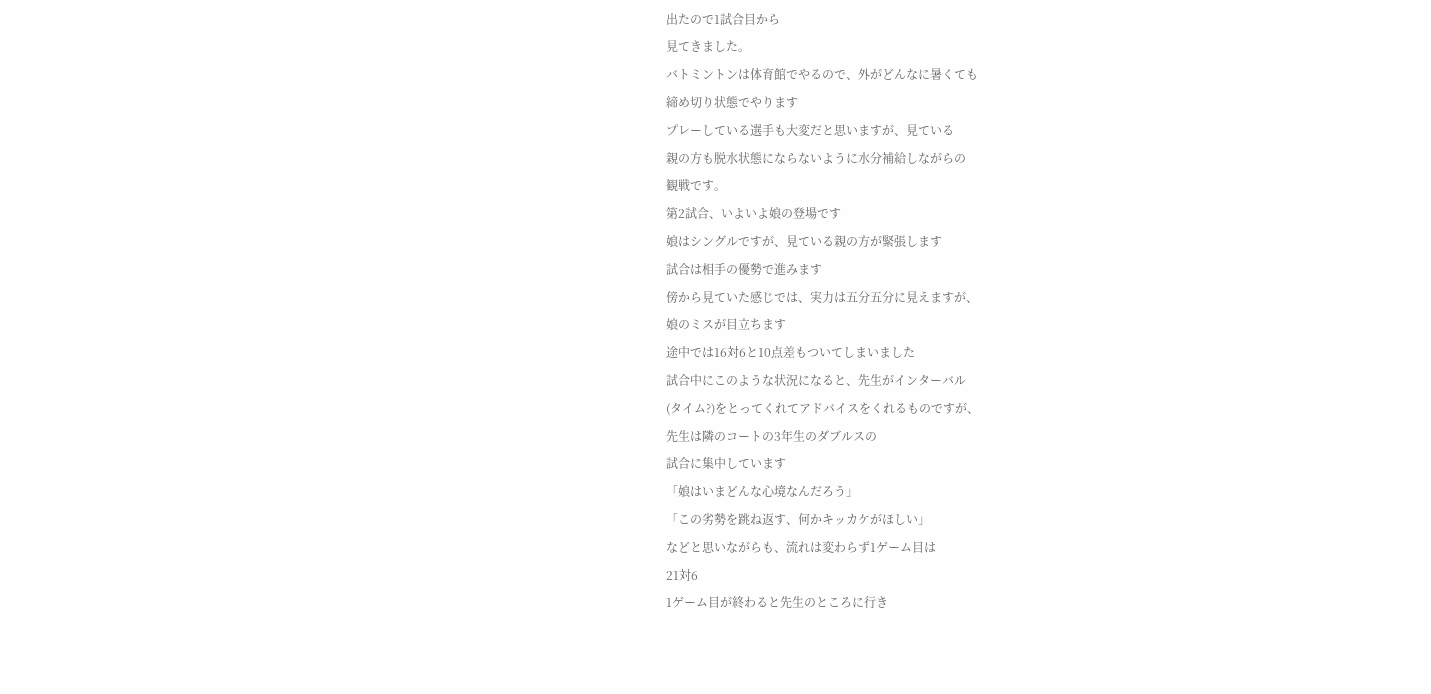出たので1試合目から
見てきました。
バトミントンは体育館でやるので、外がどんなに暑くても
締め切り状態でやります
プレーしている選手も大変だと思いますが、見ている
親の方も脱水状態にならないように水分補給しながらの
観戦です。
第2試合、いよいよ娘の登場です
娘はシングルですが、見ている親の方が緊張します
試合は相手の優勢で進みます
傍から見ていた感じでは、実力は五分五分に見えますが、
娘のミスが目立ちます
途中では16対6と10点差もついてしまいました
試合中にこのような状況になると、先生がインターバル
(タイム?)をとってくれてアドバイスをくれるものですが、
先生は隣のコートの3年生のダブルスの
試合に集中しています
「娘はいまどんな心境なんだろう」
「この劣勢を跳ね返す、何かキッカケがほしい」
などと思いながらも、流れは変わらず1ゲーム目は
21対6
1ゲーム目が終わると先生のところに行き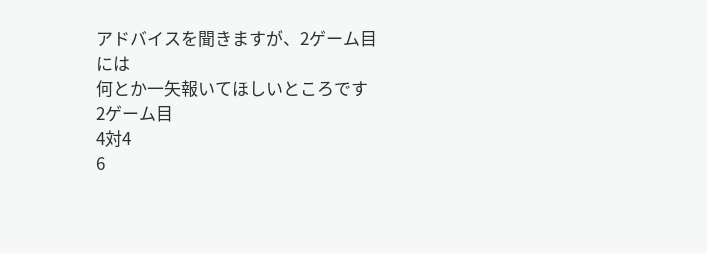アドバイスを聞きますが、2ゲーム目には
何とか一矢報いてほしいところです
2ゲーム目
4対4
6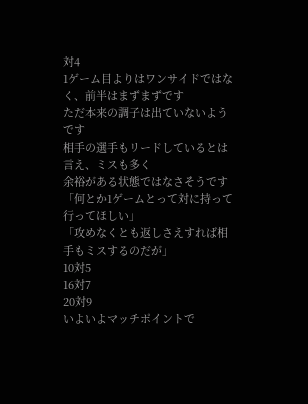対4
1ゲーム目よりはワンサイドではなく、前半はまずまずです
ただ本来の調子は出ていないようです
相手の選手もリードしているとは言え、ミスも多く
余裕がある状態ではなさそうです
「何とか1ゲームとって対に持って行ってほしい」
「攻めなくとも返しさえすれば相手もミスするのだが」
10対5
16対7
20対9
いよいよマッチポイントで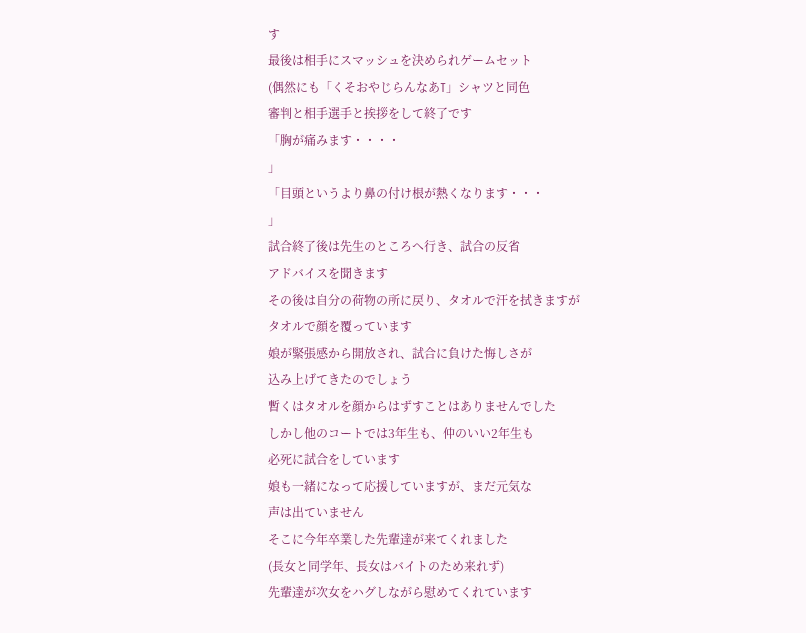す
最後は相手にスマッシュを決められゲームセット
(偶然にも「くそおやじらんなあT」シャツと同色
審判と相手選手と挨拶をして終了です
「胸が痛みます・・・・
」
「目頭というより鼻の付け根が熱くなります・・・
」
試合終了後は先生のところへ行き、試合の反省
アドバイスを聞きます
その後は自分の荷物の所に戻り、タオルで汗を拭きますが
タオルで顔を覆っています
娘が緊張感から開放され、試合に負けた悔しさが
込み上げてきたのでしょう
暫くはタオルを顔からはずすことはありませんでした
しかし他のコートでは3年生も、仲のいい2年生も
必死に試合をしています
娘も一緒になって応援していますが、まだ元気な
声は出ていません
そこに今年卒業した先輩達が来てくれました
(長女と同学年、長女はバイトのため来れず)
先輩達が次女をハグしながら慰めてくれています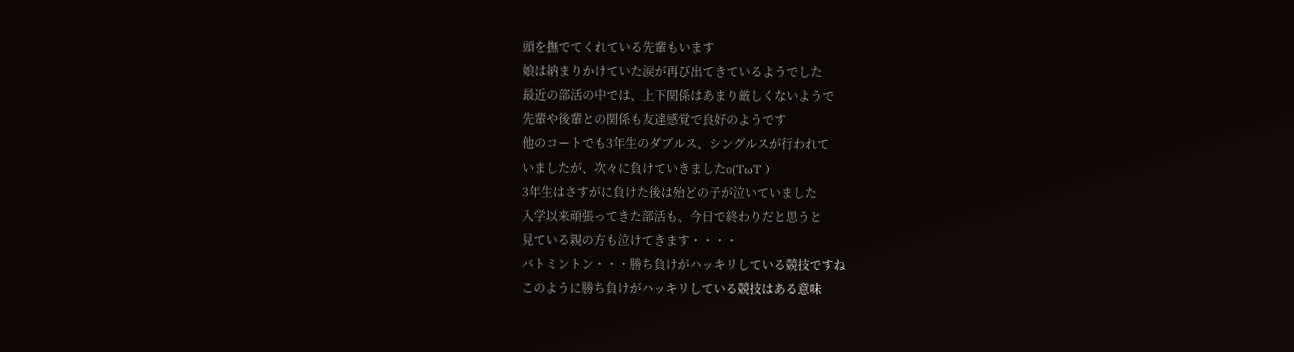頭を撫でてくれている先輩もいます
娘は納まりかけていた涙が再び出てきているようでした
最近の部活の中では、上下関係はあまり厳しくないようで
先輩や後輩との関係も友達感覚で良好のようです
他のコートでも3年生のダブルス、シングルスが行われて
いましたが、次々に負けていきましたo(TωT )
3年生はさすがに負けた後は殆どの子が泣いていました
入学以来頑張ってきた部活も、今日で終わりだと思うと
見ている親の方も泣けてきます・・・・
バトミントン・・・勝ち負けがハッキリしている競技ですね
このように勝ち負けがハッキリしている競技はある意味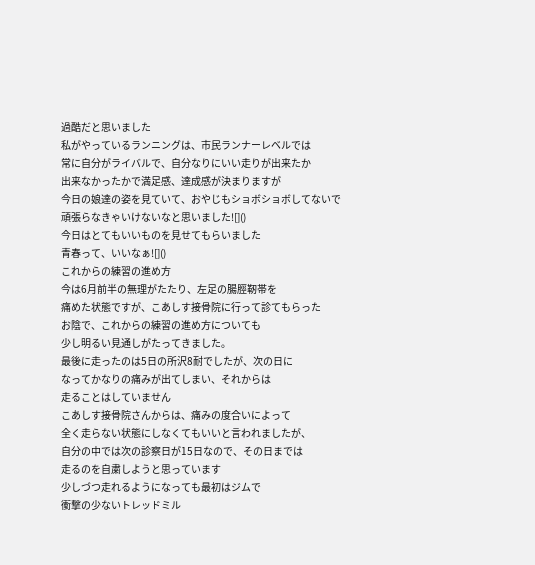過酷だと思いました
私がやっているランニングは、市民ランナーレベルでは
常に自分がライバルで、自分なりにいい走りが出来たか
出来なかったかで満足感、達成感が決まりますが
今日の娘達の姿を見ていて、おやじもショボショボしてないで
頑張らなきゃいけないなと思いました![]()
今日はとてもいいものを見せてもらいました
青春って、いいなぁ![]()
これからの練習の進め方
今は6月前半の無理がたたり、左足の腸脛靭帯を
痛めた状態ですが、こあしす接骨院に行って診てもらった
お陰で、これからの練習の進め方についても
少し明るい見通しがたってきました。
最後に走ったのは5日の所沢8耐でしたが、次の日に
なってかなりの痛みが出てしまい、それからは
走ることはしていません
こあしす接骨院さんからは、痛みの度合いによって
全く走らない状態にしなくてもいいと言われましたが、
自分の中では次の診察日が15日なので、その日までは
走るのを自粛しようと思っています
少しづつ走れるようになっても最初はジムで
衝撃の少ないトレッドミル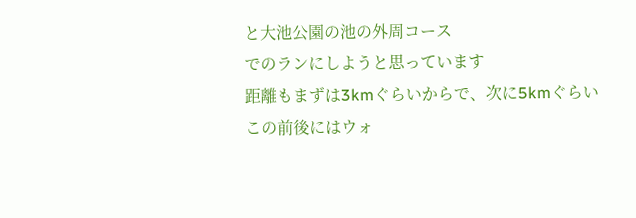と大池公園の池の外周コース
でのランにしようと思っています
距離もまずは3kmぐらいからで、次に5kmぐらい
この前後にはウォ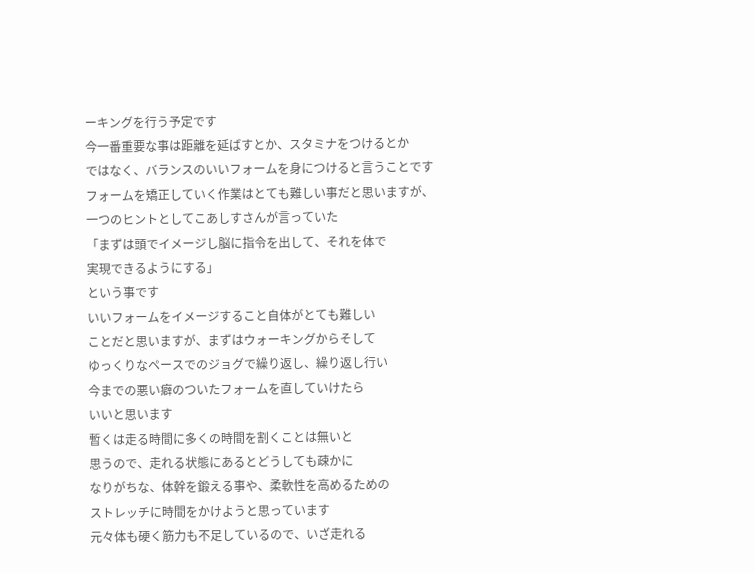ーキングを行う予定です
今一番重要な事は距離を延ばすとか、スタミナをつけるとか
ではなく、バランスのいいフォームを身につけると言うことです
フォームを矯正していく作業はとても難しい事だと思いますが、
一つのヒントとしてこあしすさんが言っていた
「まずは頭でイメージし脳に指令を出して、それを体で
実現できるようにする」
という事です
いいフォームをイメージすること自体がとても難しい
ことだと思いますが、まずはウォーキングからそして
ゆっくりなペースでのジョグで繰り返し、繰り返し行い
今までの悪い癖のついたフォームを直していけたら
いいと思います
暫くは走る時間に多くの時間を割くことは無いと
思うので、走れる状態にあるとどうしても疎かに
なりがちな、体幹を鍛える事や、柔軟性を高めるための
ストレッチに時間をかけようと思っています
元々体も硬く筋力も不足しているので、いざ走れる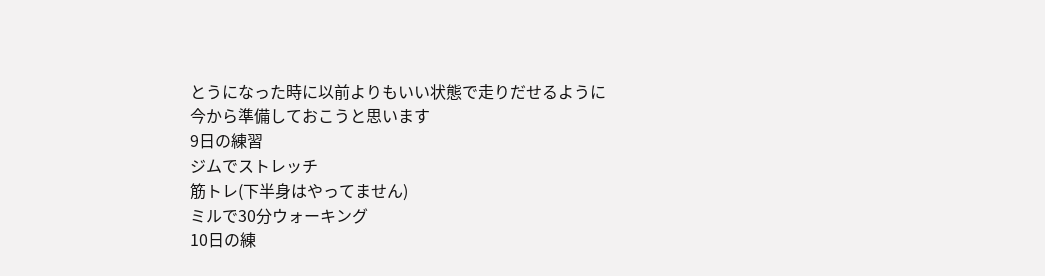とうになった時に以前よりもいい状態で走りだせるように
今から準備しておこうと思います
9日の練習
ジムでストレッチ
筋トレ(下半身はやってません)
ミルで30分ウォーキング
10日の練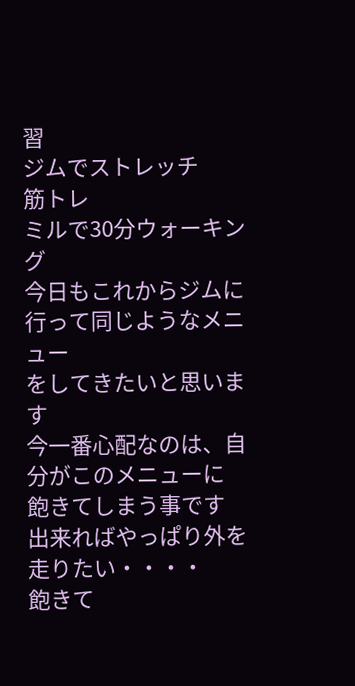習
ジムでストレッチ
筋トレ
ミルで30分ウォーキング
今日もこれからジムに行って同じようなメニュー
をしてきたいと思います
今一番心配なのは、自分がこのメニューに
飽きてしまう事です
出来ればやっぱり外を走りたい・・・・
飽きて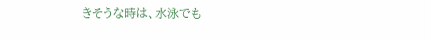きそうな時は、水泳でも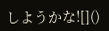しようかな![]()